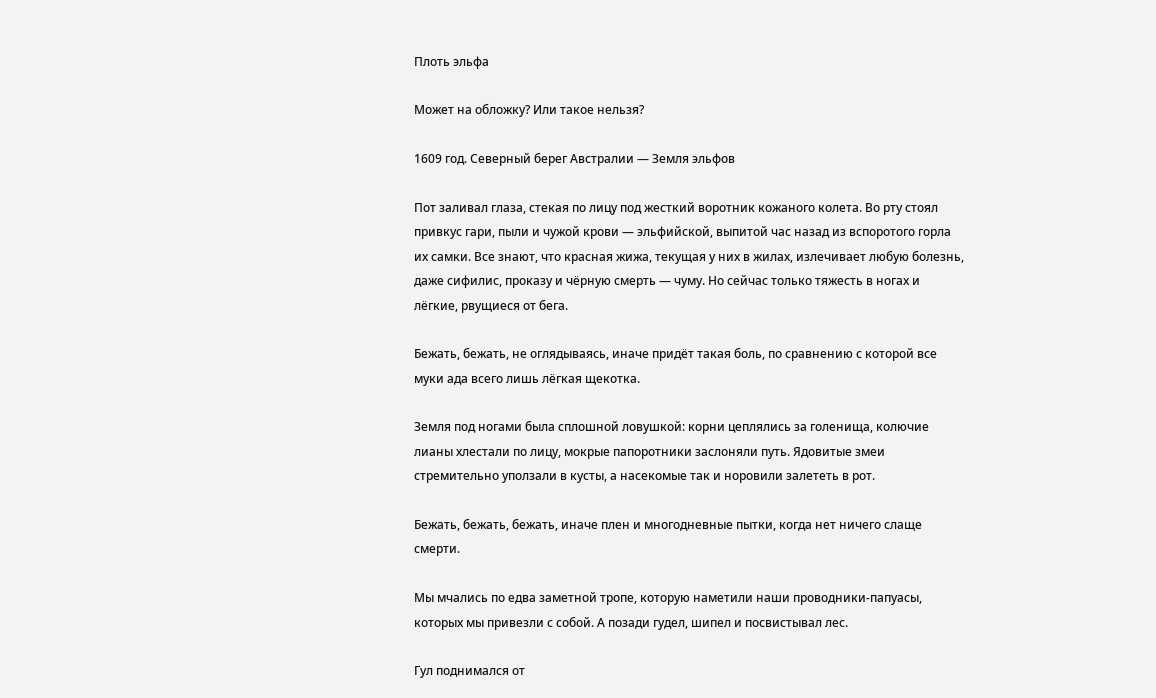Плоть эльфа

Может на обложку? Или такое нельзя?

1609 год. Северный берег Австралии — Земля эльфов

Пот заливал глаза, стекая по лицу под жесткий воротник кожаного колета. Во рту стоял привкус гари, пыли и чужой крови — эльфийской, выпитой час назад из вспоротого горла их самки. Все знают, что красная жижа, текущая у них в жилах, излечивает любую болезнь, даже сифилис, проказу и чёрную смерть — чуму. Но сейчас только тяжесть в ногах и лёгкие, рвущиеся от бега.

Бежать, бежать, не оглядываясь, иначе придёт такая боль, по сравнению с которой все муки ада всего лишь лёгкая щекотка.

Земля под ногами была сплошной ловушкой: корни цеплялись за голенища, колючие лианы хлестали по лицу, мокрые папоротники заслоняли путь. Ядовитые змеи стремительно уползали в кусты, а насекомые так и норовили залететь в рот.

Бежать, бежать, бежать, иначе плен и многодневные пытки, когда нет ничего слаще смерти.

Мы мчались по едва заметной тропе, которую наметили наши проводники-папуасы, которых мы привезли с собой. А позади гудел, шипел и посвистывал лес.

Гул поднимался от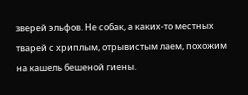зверей эльфов. Не собак, а каких-то местных тварей с хриплым, отрывистым лаем, похожим на кашель бешеной гиены.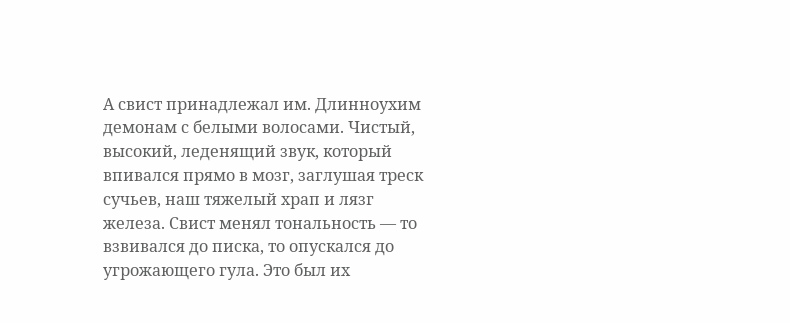А свист принадлежал им. Длинноухим демонам с белыми волосами. Чистый, высокий, леденящий звук, который впивался прямо в мозг, заглушая треск сучьев, наш тяжелый храп и лязг железа. Свист менял тональность — то взвивался до писка, то опускался до угрожающего гула. Это был их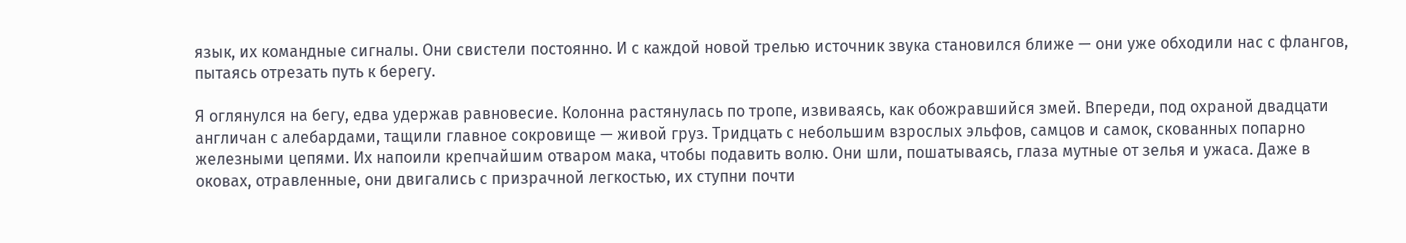язык, их командные сигналы. Они свистели постоянно. И с каждой новой трелью источник звука становился ближе — они уже обходили нас с флангов, пытаясь отрезать путь к берегу.

Я оглянулся на бегу, едва удержав равновесие. Колонна растянулась по тропе, извиваясь, как обожравшийся змей. Впереди, под охраной двадцати англичан с алебардами, тащили главное сокровище — живой груз. Тридцать с небольшим взрослых эльфов, самцов и самок, скованных попарно железными цепями. Их напоили крепчайшим отваром мака, чтобы подавить волю. Они шли, пошатываясь, глаза мутные от зелья и ужаса. Даже в оковах, отравленные, они двигались с призрачной легкостью, их ступни почти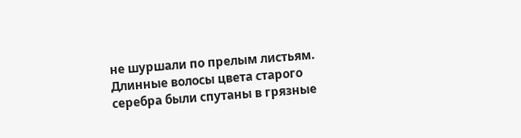не шуршали по прелым листьям. Длинные волосы цвета старого серебра были спутаны в грязные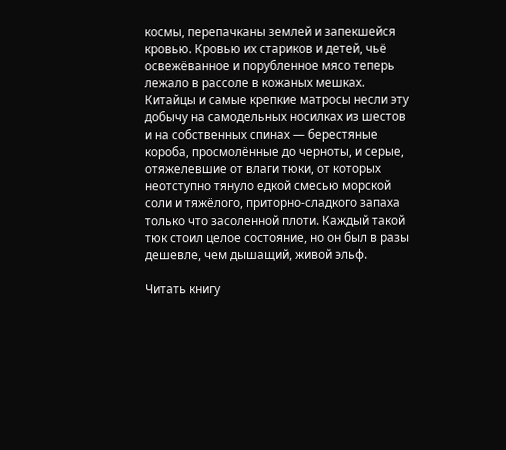космы, перепачканы землей и запекшейся кровью. Кровью их стариков и детей, чьё освежёванное и порубленное мясо теперь лежало в рассоле в кожаных мешках. Китайцы и самые крепкие матросы несли эту добычу на самодельных носилках из шестов и на собственных спинах — берестяные короба, просмолённые до черноты, и серые, отяжелевшие от влаги тюки, от которых неотступно тянуло едкой смесью морской соли и тяжёлого, приторно-сладкого запаха только что засоленной плоти. Каждый такой тюк стоил целое состояние, но он был в разы дешевле, чем дышащий, живой эльф.

Читать книгу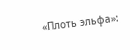«Плоть эльфа»: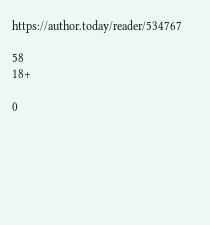https://author.today/reader/534767

58
18+

0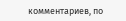комментариев, по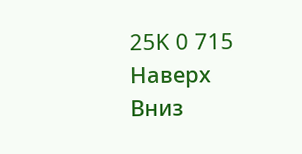25K 0 715
Наверх Вниз